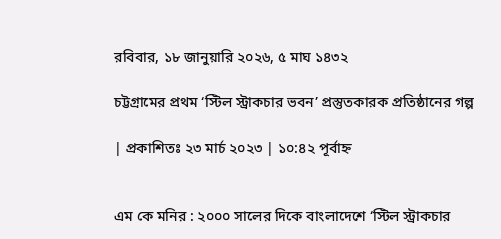রবিবার, ১৮ জানুয়ারি ২০২৬, ৫ মাঘ ১৪৩২

চট্টগ্রামের প্রথম ‘স্টিল স্ট্রাকচার ভবন’ প্রস্তুতকারক প্রতিষ্ঠানের গল্প

| প্রকাশিতঃ ২৩ মার্চ ২০২৩ | ১০:৪২ পূর্বাহ্ন


এম কে মনির : ২০০০ সালের দিকে বাংলাদেশে ‘স্টিল স্ট্রাকচার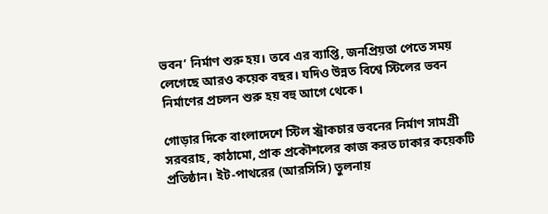ভবন’ নির্মাণ শুরু হয়। তবে এর ব্যাপ্তি, জনপ্রিয়তা পেতে সময় লেগেছে আরও কয়েক বছর। যদিও উন্নত বিশ্বে স্টিলের ভবন নির্মাণের প্রচলন শুরু হয় বহু আগে থেকে।

গোড়ার দিকে বাংলাদেশে স্টিল স্ট্রাকচার ভবনের নির্মাণ সামগ্রী সরবরাহ, কাঠামো, প্রাক প্রকৌশলের কাজ করত ঢাকার কয়েকটি প্রতিষ্ঠান। ইট-পাথরের (আরসিসি) তুলনায়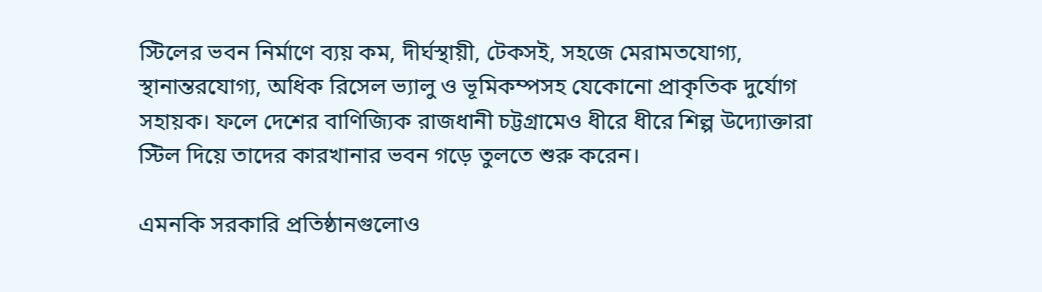স্টিলের ভবন নির্মাণে ব্যয় কম, দীর্ঘস্থায়ী, টেকসই, সহজে মেরামতযোগ্য, স্থানান্তরযোগ্য, অধিক রিসেল ভ্যালু ও ভূমিকম্পসহ যেকোনো প্রাকৃতিক দুর্যোগ সহায়ক। ফলে দেশের বাণিজ্যিক রাজধানী চট্টগ্রামেও ধীরে ধীরে শিল্প উদ্যোক্তারা স্টিল দিয়ে তাদের কারখানার ভবন গড়ে তুলতে শুরু করেন।

এমনকি সরকারি প্রতিষ্ঠানগুলোও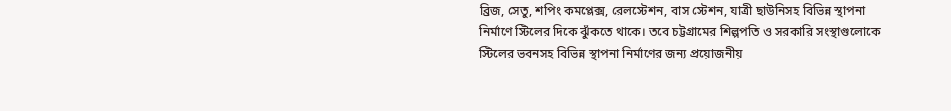ব্রিজ, সেতু, শপিং কমপ্লেক্স, রেলস্টেশন, বাস স্টেশন, যাত্রী ছাউনিসহ বিভিন্ন স্থাপনা নির্মাণে স্টিলের দিকে ঝুঁকতে থাকে। তবে চট্টগ্রামের শিল্পপতি ও সরকারি সংস্থাগুলোকে স্টিলের ভবনসহ বিভিন্ন স্থাপনা নির্মাণের জন্য প্রয়োজনীয়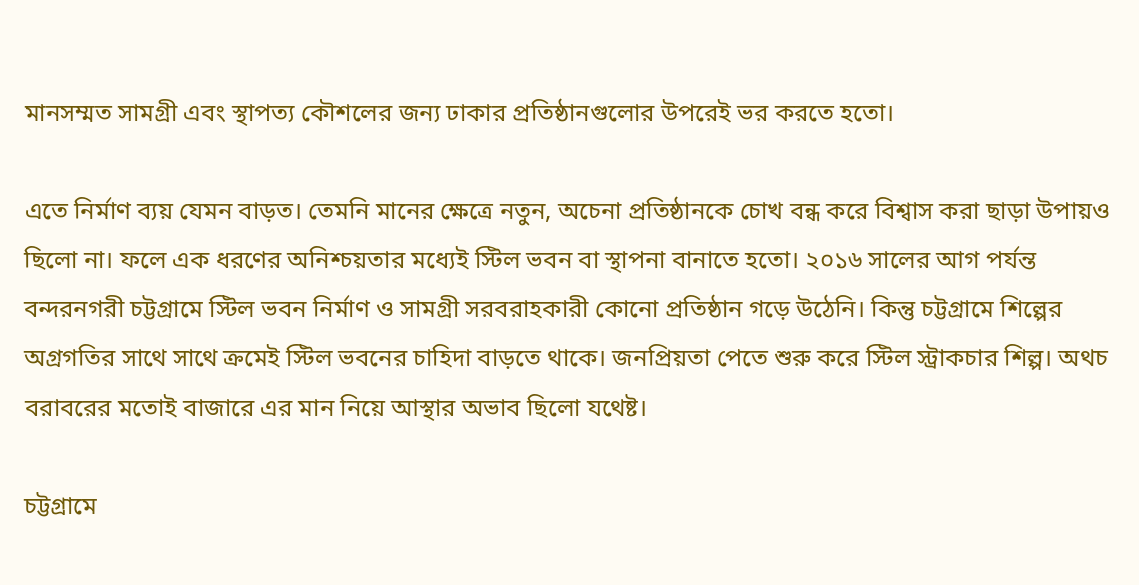মানসম্মত সামগ্রী এবং স্থাপত্য কৌশলের জন্য ঢাকার প্রতিষ্ঠানগুলোর উপরেই ভর করতে হতো।

এতে নির্মাণ ব্যয় যেমন বাড়ত। তেমনি মানের ক্ষেত্রে নতুন, অচেনা প্রতিষ্ঠানকে চোখ বন্ধ করে বিশ্বাস করা ছাড়া উপায়ও ছিলো না। ফলে এক ধরণের অনিশ্চয়তার মধ্যেই স্টিল ভবন বা স্থাপনা বানাতে হতো। ২০১৬ সালের আগ পর্যন্ত বন্দরনগরী চট্টগ্রামে স্টিল ভবন নির্মাণ ও সামগ্রী সরবরাহকারী কোনো প্রতিষ্ঠান গড়ে উঠেনি। কিন্তু চট্টগ্রামে শিল্পের অগ্রগতির সাথে সাথে ক্রমেই স্টিল ভবনের চাহিদা বাড়তে থাকে। জনপ্রিয়তা পেতে শুরু করে স্টিল স্ট্রাকচার শিল্প। অথচ বরাবরের মতোই বাজারে এর মান নিয়ে আস্থার অভাব ছিলো যথেষ্ট।

চট্টগ্রামে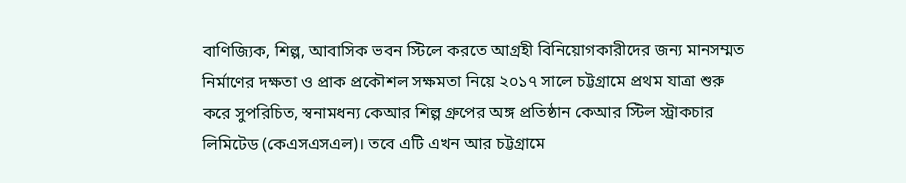বাণিজ্যিক, শিল্প, আবাসিক ভবন স্টিলে করতে আগ্রহী বিনিয়োগকারীদের জন্য মানসম্মত নির্মাণের দক্ষতা ও প্রাক প্রকৌশল সক্ষমতা নিয়ে ২০১৭ সালে চট্টগ্রামে প্রথম যাত্রা শুরু করে সুপরিচিত, স্বনামধন্য কেআর শিল্প গ্রুপের অঙ্গ প্রতিষ্ঠান কেআর স্টিল স্ট্রাকচার লিমিটেড (কেএসএসএল)। তবে এটি এখন আর চট্টগ্রামে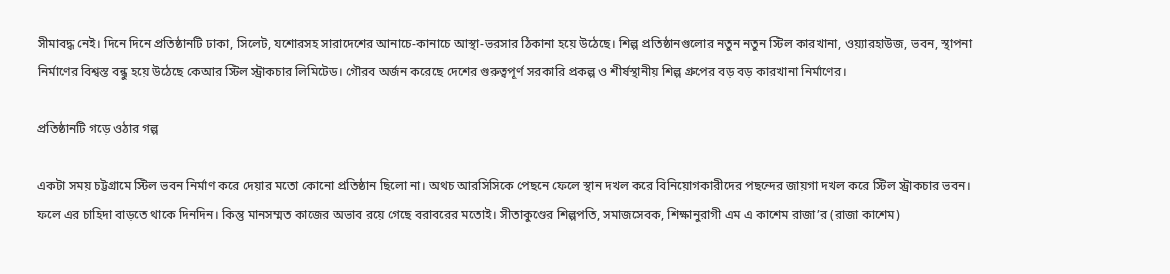সীমাবদ্ধ নেই। দিনে দিনে প্রতিষ্ঠানটি ঢাকা, সিলেট, যশোরসহ সারাদেশের আনাচে-কানাচে আস্থা-ভরসার ঠিকানা হয়ে উঠেছে। শিল্প প্রতিষ্ঠানগুলোর নতুন নতুন স্টিল কারখানা, ওয়্যারহাউজ, ভবন, স্থাপনা নির্মাণের বিশ্বস্ত বন্ধু হয়ে উঠেছে কেআর স্টিল স্ট্রাকচার লিমিটেড। গৌরব অর্জন করেছে দেশের গুরুত্বপূর্ণ সরকারি প্রকল্প ও শীর্ষস্থানীয় শিল্প গ্রুপের বড় বড় কারখানা নির্মাণের।

প্রতিষ্ঠানটি গড়ে ওঠার গল্প

একটা সময় চট্টগ্রামে স্টিল ভবন নির্মাণ করে দেয়ার মতো কোনো প্রতিষ্ঠান ছিলো না। অথচ আরসিসিকে পেছনে ফেলে স্থান দখল করে বিনিয়োগকারীদের পছন্দের জায়গা দখল করে স্টিল স্ট্রাকচার ভবন। ফলে এর চাহিদা বাড়তে থাকে দিনদিন। কিন্তু মানসম্মত কাজের অভাব রয়ে গেছে বরাবরের মতোই। সীতাকুণ্ডের শিল্পপতি, সমাজসেবক, শিক্ষানুরাগী এম এ কাশেম রাজা’র (রাজা কাশেম)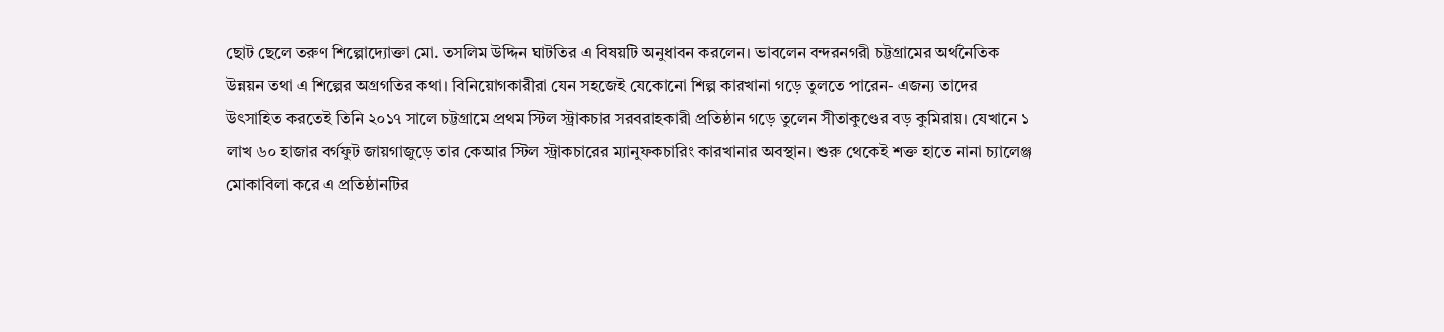ছোট ছেলে তরুণ শিল্পোদ্যোক্তা মো. তসলিম উদ্দিন ঘাটতির এ বিষয়টি অনুধাবন করলেন। ভাবলেন বন্দরনগরী চট্টগ্রামের অর্থনৈতিক উন্নয়ন তথা এ শিল্পের অগ্রগতির কথা। বিনিয়োগকারীরা যেন সহজেই যেকোনো শিল্প কারখানা গড়ে তুলতে পারেন- এজন্য তাদের উৎসাহিত করতেই তিনি ২০১৭ সালে চট্টগ্রামে প্রথম স্টিল স্ট্রাকচার সরবরাহকারী প্রতিষ্ঠান গড়ে তুলেন সীতাকুণ্ডের বড় কুমিরায়। যেখানে ১ লাখ ৬০ হাজার বর্গফুট জায়গাজুড়ে তার কেআর স্টিল স্ট্রাকচারের ম্যানুফকচারিং কারখানার অবস্থান। শুরু থেকেই শক্ত হাতে নানা চ্যালেঞ্জ মোকাবিলা করে এ প্রতিষ্ঠানটির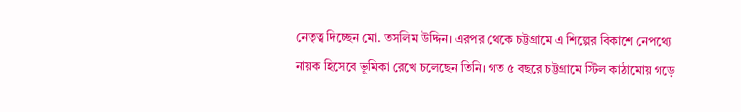নেতৃত্ব দিচ্ছেন মো. তসলিম উদ্দিন। এরপর থেকে চট্টগ্রামে এ শিল্পের বিকাশে নেপথ্যে নায়ক হিসেবে ভূমিকা রেখে চলেছেন তিনি। গত ৫ বছরে চট্টগ্রামে স্টিল কাঠামোয় গড়ে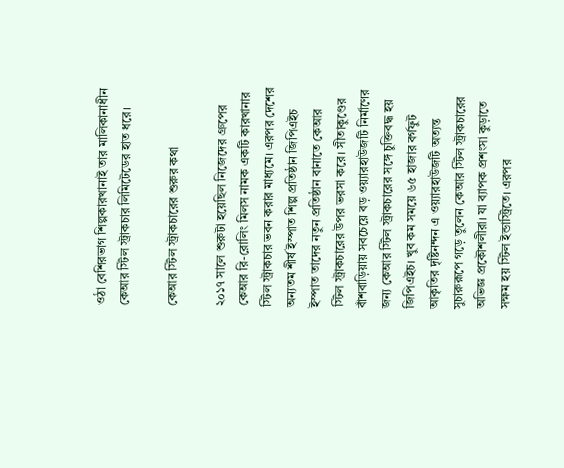ওঠা বেশিরভাগ শিল্পকারখানাই তার মালিকানাধীন কেআর স্টিল স্ট্রাকচার লিমিটেডের হাত ধরে।

কেআর স্টিল স্ট্রাকচারের শুরুর কথা

২০১৭ সালে শুরুটা হয়েছিল নিজেদের গ্রুপের কেআর রি-রোলিং মিলস নামক একটি কারখানার স্টিল স্ট্রাকচার ভবন করার মাধ্যমে। এরপর দেশের অন্যতম শীর্ষ ইস্পাত শিল্প প্রতিষ্ঠান জিপিএইচ ইস্পাত তাদের নতুন প্রতিষ্ঠান বানাতে কেআর স্টিল স্ট্রাকচারের উপর ভরসা করে। সীতাকুণ্ডের বাঁশবাড়িয়ায় সবচেয়ে বড় ওয়্যারহাউজটি নির্মাণের জন্য কেআর স্টিল স্ট্রাকচারের সঙ্গে চুক্তিবদ্ধ হয় জিপিএইচ। খুব কম সময়ে ৬৫ হাজার বর্গফুট আকৃতির দৃষ্টিনন্দন এ ওয়্যারহাউজটি অত্যন্ত সুচারুরূপে গড়ে তুলেন কেআর স্টিল স্ট্রাকচারের অভিজ্ঞ প্রকৌশলীরা। যা ব্যাপক প্রশংসা কুড়াতে সক্ষম হয় স্টিল ইন্ডাস্ট্রিতে। এরপর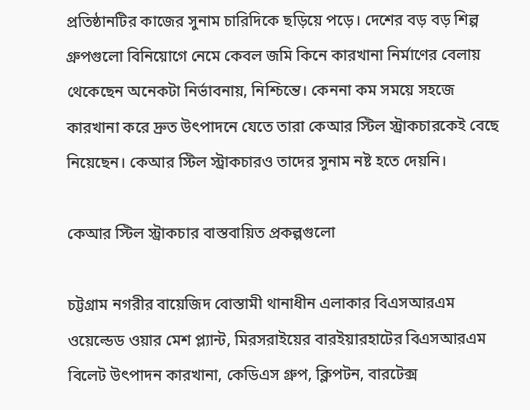প্রতিষ্ঠানটির কাজের সুনাম চারিদিকে ছড়িয়ে পড়ে। দেশের বড় বড় শিল্প গ্রুপগুলো বিনিয়োগে নেমে কেবল জমি কিনে কারখানা নির্মাণের বেলায় থেকেছেন অনেকটা নির্ভাবনায়, নিশ্চিন্তে। কেননা কম সময়ে সহজে কারখানা করে দ্রুত উৎপাদনে যেতে তারা কেআর স্টিল স্ট্রাকচারকেই বেছে নিয়েছেন। কেআর স্টিল স্ট্রাকচারও তাদের সুনাম নষ্ট হতে দেয়নি।

কেআর স্টিল স্ট্রাকচার বাস্তবায়িত প্রকল্পগুলো

চট্টগ্রাম নগরীর বায়েজিদ বোস্তামী থানাধীন এলাকার বিএসআরএম ওয়েল্ডেড ওয়ার মেশ প্ল্যান্ট, মিরসরাইয়ের বারইয়ারহাটের বিএসআরএম বিলেট উৎপাদন কারখানা, কেডিএস গ্রুপ, ক্লিপটন, বারটেক্স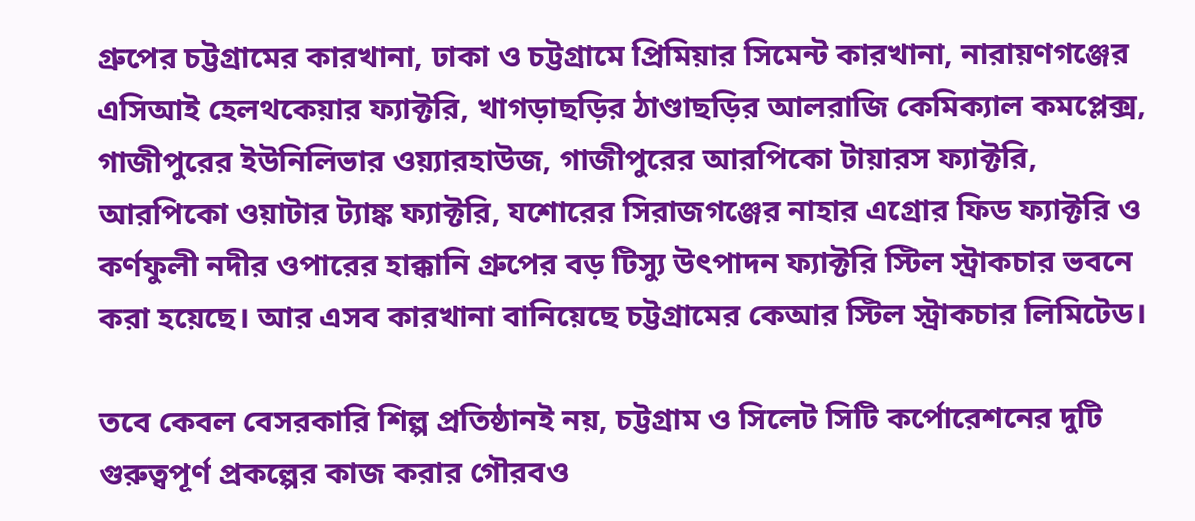গ্রুপের চট্টগ্রামের কারখানা, ঢাকা ও চট্টগ্রামে প্রিমিয়ার সিমেন্ট কারখানা, নারায়ণগঞ্জের এসিআই হেলথকেয়ার ফ্যাক্টরি, খাগড়াছড়ির ঠাণ্ডাছড়ির আলরাজি কেমিক্যাল কমপ্লেক্স, গাজীপুরের ইউনিলিভার ওয়্যারহাউজ, গাজীপুরের আরপিকো টায়ারস ফ্যাক্টরি, আরপিকো ওয়াটার ট্যাঙ্ক ফ্যাক্টরি, যশোরের সিরাজগঞ্জের নাহার এগ্রোর ফিড ফ্যাক্টরি ও কর্ণফুলী নদীর ওপারের হাক্কানি গ্রুপের বড় টিস্যু উৎপাদন ফ্যাক্টরি স্টিল স্ট্রাকচার ভবনে করা হয়েছে। আর এসব কারখানা বানিয়েছে চট্টগ্রামের কেআর স্টিল স্ট্রাকচার লিমিটেড।

তবে কেবল বেসরকারি শিল্প প্রতিষ্ঠানই নয়, চট্টগ্রাম ও সিলেট সিটি কর্পোরেশনের দুটি গুরুত্বপূর্ণ প্রকল্পের কাজ করার গৌরবও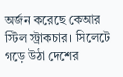অর্জন করেছে কেআর স্টিল স্ট্রাকচার। সিলেটে গড়ে উঠা দেশের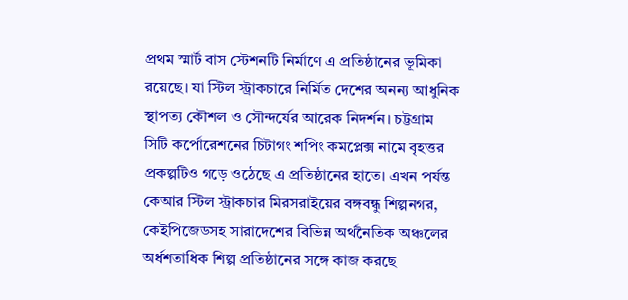প্রথম স্মার্ট বাস স্টেশনটি নির্মাণে এ প্রতিষ্ঠানের ভূমিকা রয়েছে। যা স্টিল স্ট্রাকচারে নির্মিত দেশের অনন্য আধুনিক স্থাপত্য কৌশল ও সৌন্দর্যের আরেক নিদর্শন। চট্টগ্রাম সিটি কর্পোরেশনের চিটাগং শপিং কমপ্লেক্স নামে বৃহত্তর প্রকল্পটিও গড়ে ওঠেছে এ প্রতিষ্ঠানের হাতে। এখন পর্যন্ত কেআর স্টিল স্ট্রাকচার মিরসরাইয়ের বঙ্গবন্ধু শিল্পনগর, কেইপিজেডসহ সারাদেশের বিভিন্ন অর্থনৈতিক অঞ্চলের অর্ধশতাধিক শিল্প প্রতিষ্ঠানের সঙ্গে কাজ করছে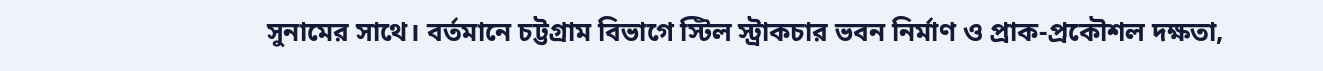সুনামের সাথে। বর্তমানে চট্টগ্রাম বিভাগে স্টিল স্ট্রাকচার ভবন নির্মাণ ও প্রাক-প্রকৌশল দক্ষতা,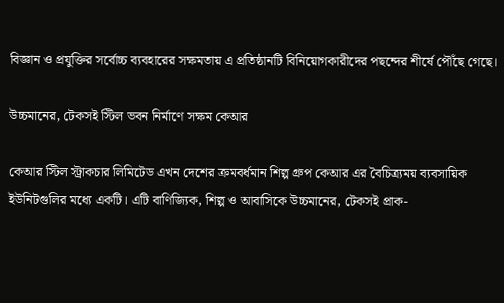বিজ্ঞান ও প্রযুক্তির সর্বোচ্চ ব্যবহারের সক্ষমতায় এ প্রতিষ্ঠানটি বিনিয়োগকারীদের পছন্দের শীর্ষে পৌঁছে গেছে।

উচ্চমানের, টেকসই স্টিল ভবন নির্মাণে সক্ষম কেআর

কেআর স্টিল স্ট্রাকচার লিমিটেড এখন দেশের ক্রমবর্ধমান শিল্প গ্রুপ কেআর এর বৈচিত্র্যময় ব্যবসায়িক ইউনিটগুলির মধ্যে একটি। এটি বাণিজ্যিক, শিল্প ও আবাসিকে উচ্চমানের, টেকসই প্রাক-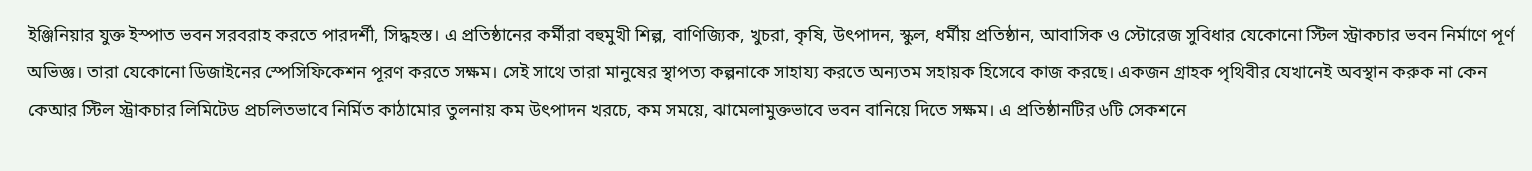ইঞ্জিনিয়ার যুক্ত ইস্পাত ভবন সরবরাহ করতে পারদর্শী, সিদ্ধহস্ত। এ প্রতিষ্ঠানের কর্মীরা বহুমুখী শিল্প, বাণিজ্যিক, খুচরা, কৃষি, উৎপাদন, স্কুল, ধর্মীয় প্রতিষ্ঠান, আবাসিক ও স্টোরেজ সুবিধার যেকোনো স্টিল স্ট্রাকচার ভবন নির্মাণে পূর্ণ অভিজ্ঞ। তারা যেকোনো ডিজাইনের স্পেসিফিকেশন পূরণ করতে সক্ষম। সেই সাথে তারা মানুষের স্থাপত্য কল্পনাকে সাহায্য করতে অন্যতম সহায়ক হিসেবে কাজ করছে। একজন গ্রাহক পৃথিবীর যেখানেই অবস্থান করুক না কেন কেআর স্টিল স্ট্রাকচার লিমিটেড প্রচলিতভাবে নির্মিত কাঠামোর তুলনায় কম উৎপাদন খরচে, কম সময়ে, ঝামেলামুক্তভাবে ভবন বানিয়ে দিতে সক্ষম। এ প্রতিষ্ঠানটির ৬টি সেকশনে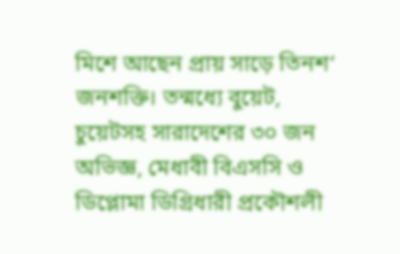মিশে আছেন প্রায় সাড়ে তিনশ’ জনশক্তি। তন্মধ্যে বুয়েট, চুয়েটসহ সারাদেশের ৩০ জন অভিজ্ঞ, মেধাবী বিএসসি ও ডিপ্লোমা ডিগ্রিধারী প্রকৌশলী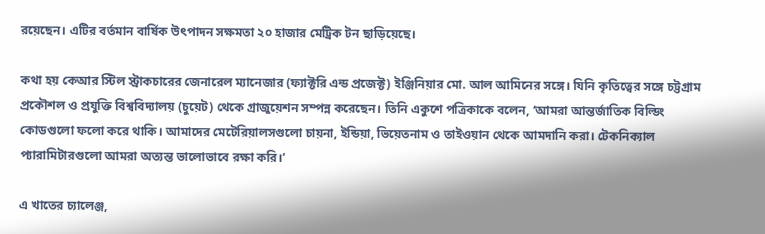রয়েছেন। এটির বর্তমান বার্ষিক উৎপাদন সক্ষমতা ২০ হাজার মেট্রিক টন ছাড়িয়েছে।

কথা হয় কেআর স্টিল স্ট্রাকচারের জেনারেল ম্যানেজার (ফ্যাক্টরি এন্ড প্রজেক্ট) ইঞ্জিনিয়ার মো. আল আমিনের সঙ্গে। যিনি কৃতিত্বের সঙ্গে চট্টগ্রাম প্রকৌশল ও প্রযুক্তি বিশ্ববিদ্যালয় (চুয়েট) থেকে গ্রাজুয়েশন সম্পন্ন করেছেন। তিনি একুশে পত্রিকাকে বলেন, ‘আমরা আন্তর্জাতিক বিল্ডিং কোডগুলো ফলো করে থাকি। আমাদের মেটেরিয়ালসগুলো চায়না, ইন্ডিয়া, ভিয়েতনাম ও তাইওয়ান থেকে আমদানি করা। টেকনিক্যাল প্যারামিটারগুলো আমরা অত্যন্ত ভালোভাবে রক্ষা করি।’

এ খাতের চ্যালেঞ্জ,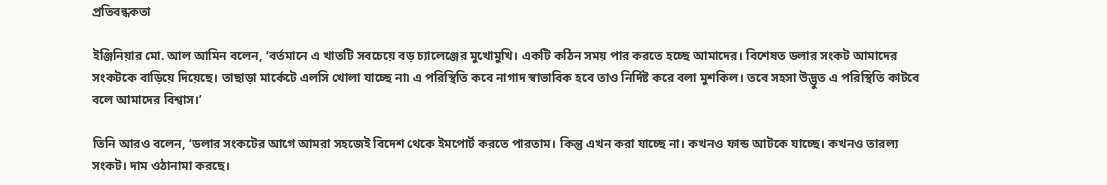প্রতিবন্ধকতা

ইঞ্জিনিয়ার মো. আল আমিন বলেন, ‘বর্তমানে এ খাতটি সবচেয়ে বড় চ্যালেঞ্জের মুখোমুখি। একটি কঠিন সময় পার করতে হচ্ছে আমাদের। বিশেষত ডলার সংকট আমাদের সংকটকে বাড়িয়ে দিয়েছে। তাছাড়া মার্কেটে এলসি খোলা যাচ্ছে না৷ এ পরিস্থিতি কবে নাগাদ স্বাভাবিক হবে তাও নির্দিষ্ট করে বলা মুশকিল। তবে সহসা উদ্ভুত এ পরিস্থিতি কাটবে বলে আমাদের বিশ্বাস।’

তিনি আরও বলেন, ‘ডলার সংকটের আগে আমরা সহজেই বিদেশ থেকে ইমপোর্ট করতে পারতাম। কিন্তু এখন করা যাচ্ছে না। কখনও ফান্ড আটকে যাচ্ছে। কখনও তারল্য সংকট। দাম ওঠানামা করছে।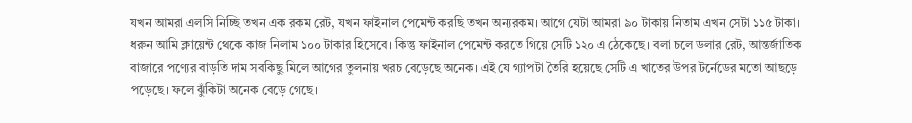যখন আমরা এলসি নিচ্ছি তখন এক রকম রেট, যখন ফাইনাল পেমেন্ট করছি তখন অন্যরকম। আগে যেটা আমরা ৯০ টাকায় নিতাম এখন সেটা ১১৫ টাকা। ধরুন আমি ক্লায়েন্ট থেকে কাজ নিলাম ১০০ টাকার হিসেবে। কিন্তু ফাইনাল পেমেন্ট করতে গিয়ে সেটি ১২০ এ ঠেকেছে। বলা চলে ডলার রেট, আন্তর্জাতিক বাজারে পণ্যের বাড়তি দাম সবকিছু মিলে আগের তুলনায় খরচ বেড়েছে অনেক। এই যে গ্যাপটা তৈরি হয়েছে সেটি এ খাতের উপর টর্নেডের মতো আছড়ে পড়েছে। ফলে ঝুঁকিটা অনেক বেড়ে গেছে।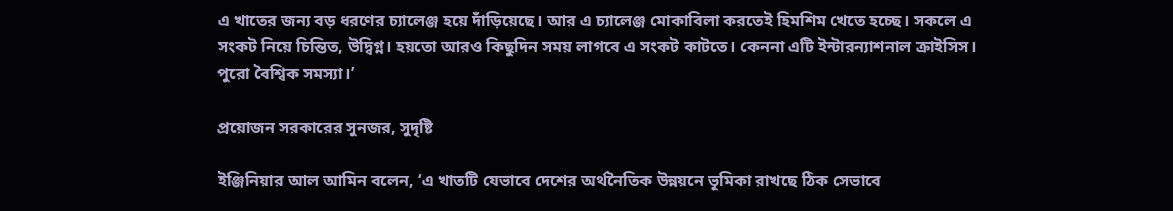এ খাতের জন্য বড় ধরণের চ্যালেঞ্জ হয়ে দাঁড়িয়েছে। আর এ চ্যালেঞ্জ মোকাবিলা করতেই হিমশিম খেতে হচ্ছে। সকলে এ সংকট নিয়ে চিন্তিত, উদ্বিগ্ন। হয়তো আরও কিছুদিন সময় লাগবে এ সংকট কাটতে। কেননা এটি ইন্টারন্যাশনাল ক্রাইসিস। পুরো বৈশ্বিক সমস্যা।’

প্রয়োজন সরকারের সুনজর, সুদৃষ্টি

ইঞ্জিনিয়ার আল আমিন বলেন, ‘এ খাতটি যেভাবে দেশের অর্থনৈতিক উন্নয়নে ভূমিকা রাখছে ঠিক সেভাবে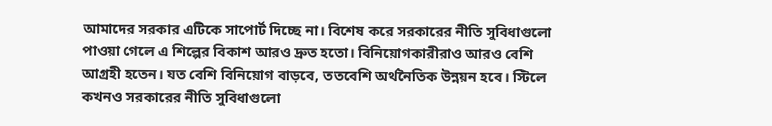আমাদের সরকার এটিকে সাপোর্ট দিচ্ছে না। বিশেষ করে সরকারের নীতি সুবিধাগুলো পাওয়া গেলে এ শিল্পের বিকাশ আরও দ্রুত হতো। বিনিয়োগকারীরাও আরও বেশি আগ্রহী হতেন। যত বেশি বিনিয়োগ বাড়বে, ততবেশি অর্থনৈতিক উন্নয়ন হবে। স্টিলে কখনও সরকারের নীতি সুবিধাগুলো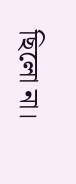ছিলো না।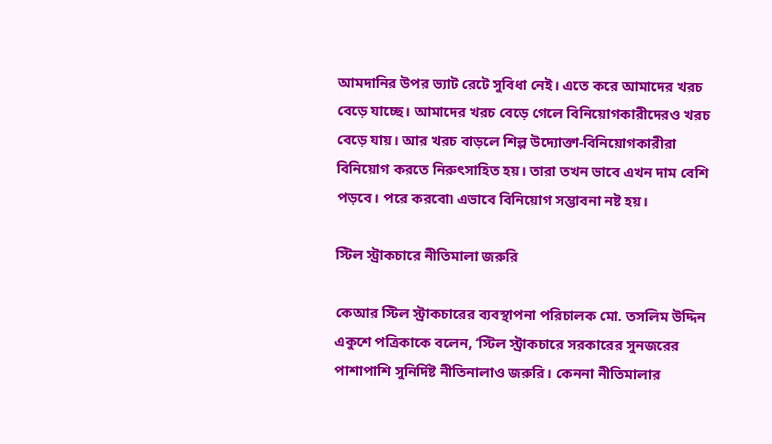আমদানির উপর ভ্যাট রেটে সুবিধা নেই। এতে করে আমাদের খরচ বেড়ে যাচ্ছে। আমাদের খরচ বেড়ে গেলে বিনিয়োগকারীদেরও খরচ বেড়ে যায়। আর খরচ বাড়লে শিল্প উদ্যোক্তা-বিনিয়োগকারীরা বিনিয়োগ করতে নিরুৎসাহিত হয়। তারা তখন ভাবে এখন দাম বেশি পড়বে। পরে করবো৷ এভাবে বিনিয়োগ সম্ভাবনা নষ্ট হয়।

স্টিল স্ট্রাকচারে নীতিমালা জরুরি

কেআর স্টিল স্ট্রাকচারের ব্যবস্থাপনা পরিচালক মো. তসলিম উদ্দিন একুশে পত্রিকাকে বলেন, ‘স্টিল স্ট্রাকচারে সরকারের সুনজরের পাশাপাশি সুনির্দিষ্ট নীতিনালাও জরুরি। কেননা নীতিমালার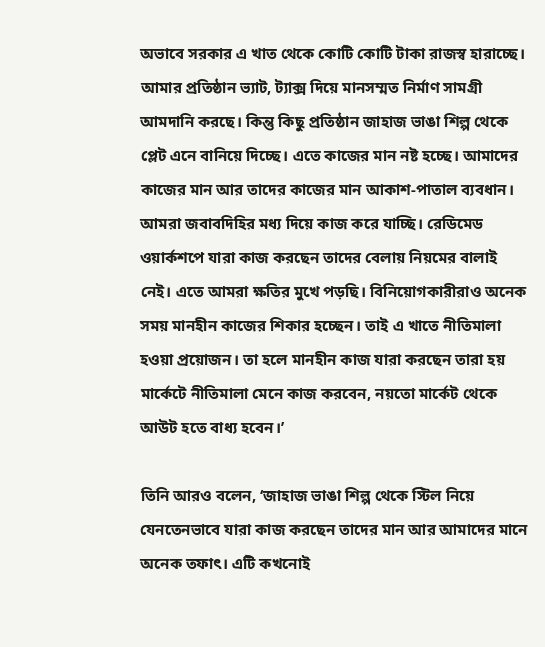অভাবে সরকার এ খাত থেকে কোটি কোটি টাকা রাজস্ব হারাচ্ছে। আমার প্রতিষ্ঠান ভ্যাট, ট্যাক্স দিয়ে মানসম্মত নির্মাণ সামগ্রী আমদানি করছে। কিন্তু কিছু প্রতিষ্ঠান জাহাজ ভাঙা শিল্প থেকে প্লেট এনে বানিয়ে দিচ্ছে। এতে কাজের মান নষ্ট হচ্ছে। আমাদের কাজের মান আর তাদের কাজের মান আকাশ-পাতাল ব্যবধান। আমরা জবাবদিহির মধ্য দিয়ে কাজ করে যাচ্ছি। রেডিমেড ওয়ার্কশপে যারা কাজ করছেন তাদের বেলায় নিয়মের বালাই নেই। এতে আমরা ক্ষতির মুখে পড়ছি। বিনিয়োগকারীরাও অনেক সময় মানহীন কাজের শিকার হচ্ছেন। তাই এ খাতে নীতিমালা হওয়া প্রয়োজন। তা হলে মানহীন কাজ যারা করছেন তারা হয় মার্কেটে নীতিমালা মেনে কাজ করবেন, নয়তো মার্কেট থেকে আউট হতে বাধ্য হবেন।’

তিনি আরও বলেন, ‘জাহাজ ভাঙা শিল্প থেকে স্টিল নিয়ে যেনতেনভাবে যারা কাজ করছেন তাদের মান আর আমাদের মানে অনেক তফাৎ। এটি কখনোই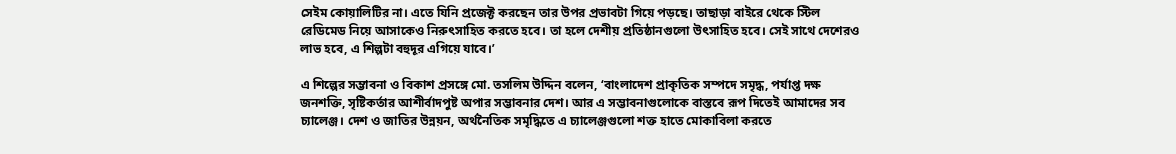সেইম কোয়ালিটির না। এতে যিনি প্রজেক্ট করছেন তার উপর প্রভাবটা গিয়ে পড়ছে। তাছাড়া বাইরে থেকে স্টিল রেডিমেড নিয়ে আসাকেও নিরুৎসাহিত করতে হবে। তা হলে দেশীয় প্রতিষ্ঠানগুলো উৎসাহিত হবে। সেই সাথে দেশেরও লাভ হবে, এ শিল্পটা বহুদূর এগিয়ে যাবে।’

এ শিল্পের সম্ভাবনা ও বিকাশ প্রসঙ্গে মো. তসলিম উদ্দিন বলেন, ‘বাংলাদেশ প্রাকৃতিক সম্পদে সমৃদ্ধ, পর্যাপ্ত দক্ষ জনশক্তি, সৃষ্টিকর্তার আশীর্বাদপুষ্ট অপার সম্ভাবনার দেশ। আর এ সম্ভাবনাগুলোকে বাস্তবে রূপ দিতেই আমাদের সব চ্যালেঞ্জ। দেশ ও জাতির উন্নয়ন, অর্থনৈতিক সমৃদ্ধিতে এ চ্যালেঞ্জগুলো শক্ত হাতে মোকাবিলা করতে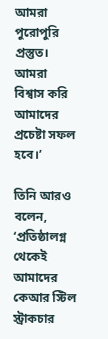আমরা পুরোপুরি প্রস্তুত। আমরা বিশ্বাস করি আমাদের প্রচেষ্টা সফল হবে।’

তিনি আরও বলেন, ‘প্রতিষ্ঠালগ্ন থেকেই আমাদের কেআর স্টিল স্ট্রাকচার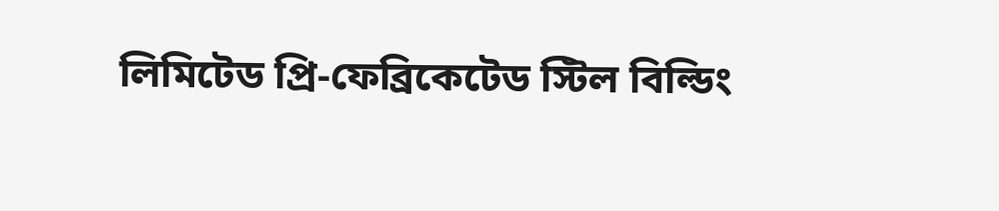লিমিটেড প্রি-ফেব্রিকেটেড স্টিল বিল্ডিং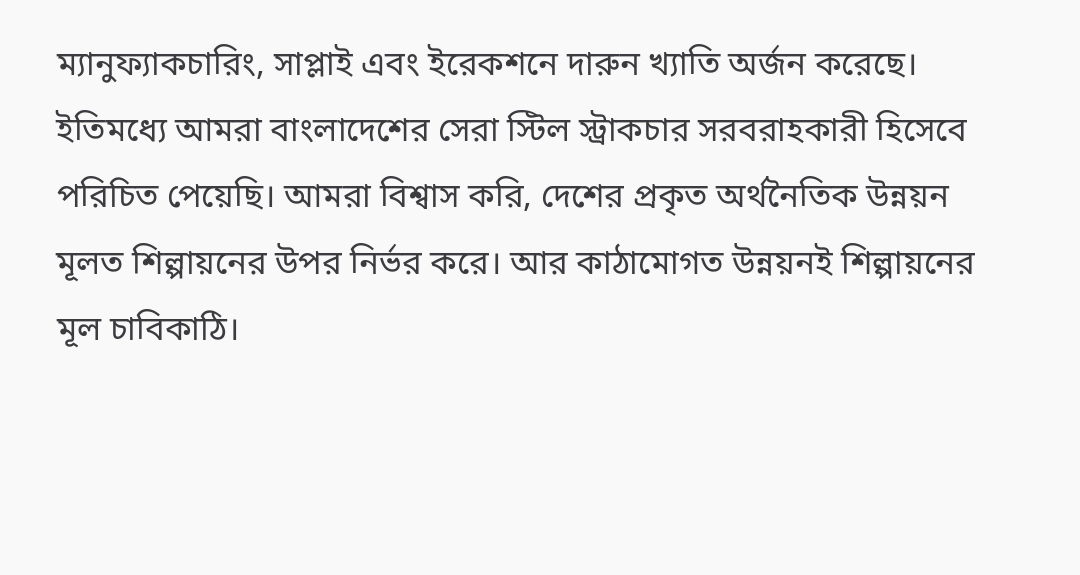ম্যানুফ্যাকচারিং, সাপ্লাই এবং ইরেকশনে দারুন খ্যাতি অর্জন করেছে। ইতিমধ্যে আমরা বাংলাদেশের সেরা স্টিল স্ট্রাকচার সরবরাহকারী হিসেবে পরিচিত পেয়েছি। আমরা বিশ্বাস করি, দেশের প্রকৃত অর্থনৈতিক উন্নয়ন মূলত শিল্পায়নের উপর নির্ভর করে। আর কাঠামোগত উন্নয়নই শিল্পায়নের মূল চাবিকাঠি।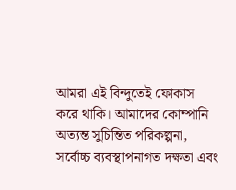আমরা এই বিন্দুতেই ফোকাস করে থাকি। আমাদের কোম্পানি অত্যন্ত সুচিন্তিত পরিকল্পনা, সর্বোচ্চ ব্যবস্থাপনাগত দক্ষতা এবং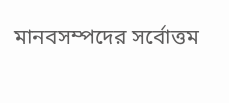মানবসম্পদের সর্বোত্তম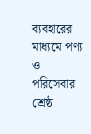ব্যবহারের মাধ্যমে পণ্য ও পরিসেবার শ্রেষ্ঠ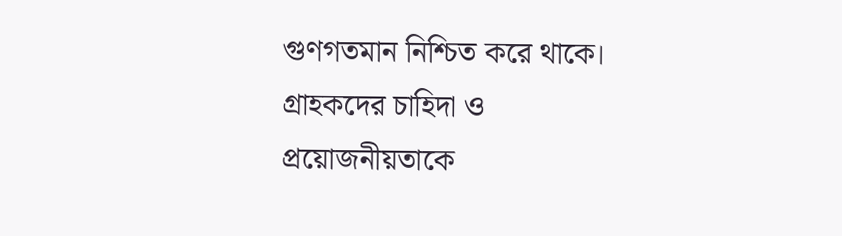গুণগতমান নিশ্চিত করে থাকে। গ্রাহকদের চাহিদা ও প্রয়োজনীয়তাকে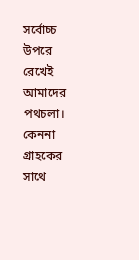সর্বোচ্চ উপরে রেখেই আমাদের পথচলা। কেননা গ্রাহকের সাথে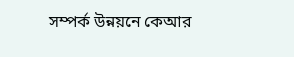সম্পর্ক উন্নয়নে কেআর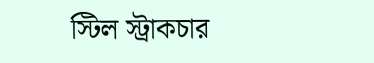স্টিল স্ট্রাকচার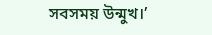সবসময় উন্মুখ।’